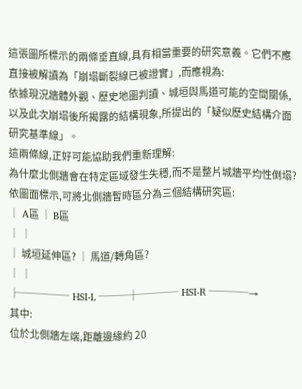這張圖所標示的兩條垂直線,具有相當重要的研究意義。它們不應直接被解讀為「崩塌斷裂線已被證實」,而應視為:
依據現況牆體外觀、歷史地圖判讀、城垣與馬道可能的空間關係,以及此次崩塌後所揭露的結構現象,所提出的「疑似歷史結構介面研究基準線」。
這兩條線,正好可能協助我們重新理解:
為什麼北側牆會在特定區域發生失穩,而不是整片城牆平均性倒塌?
依圖面標示,可將北側牆暫時區分為三個結構研究區:
│ A區 │ B區
│ │
│ 城垣延伸區? │ 馬道/轉角區?
│ │
├───── HSI-L ───┼──── HSI-R ────→
其中:
位於北側牆左端,距離邊緣約 20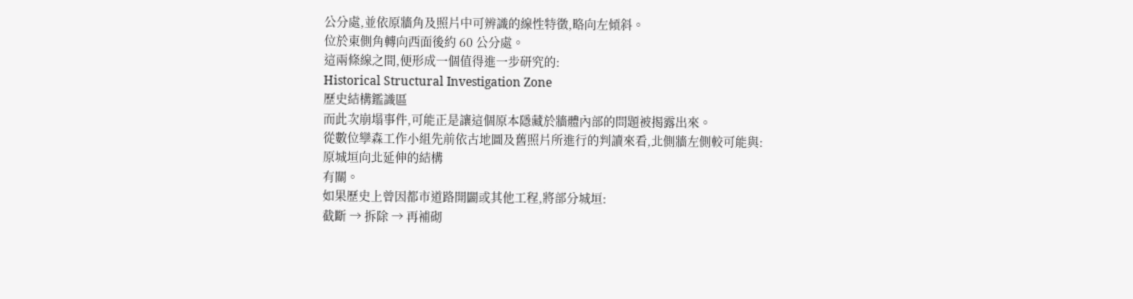公分處,並依原牆角及照片中可辨識的線性特徵,略向左傾斜。
位於東側角轉向西面後約 60 公分處。
這兩條線之間,便形成一個值得進一步研究的:
Historical Structural Investigation Zone
歷史結構鑑識區
而此次崩塌事件,可能正是讓這個原本隱藏於牆體內部的問題被揭露出來。
從數位孿森工作小組先前依古地圖及舊照片所進行的判讀來看,北側牆左側較可能與:
原城垣向北延伸的結構
有關。
如果歷史上曾因都市道路開闢或其他工程,將部分城垣:
截斷 → 拆除 → 再補砌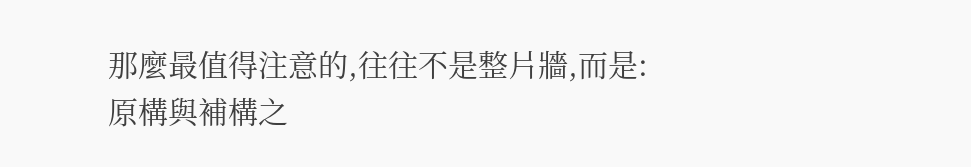那麼最值得注意的,往往不是整片牆,而是:
原構與補構之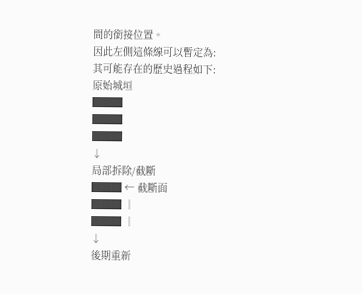間的銜接位置。
因此左側這條線可以暫定為:
其可能存在的歷史過程如下:
原始城垣
███
███
███
↓
局部拆除/截斷
███ ← 截斷面
███ │
███ │
↓
後期重新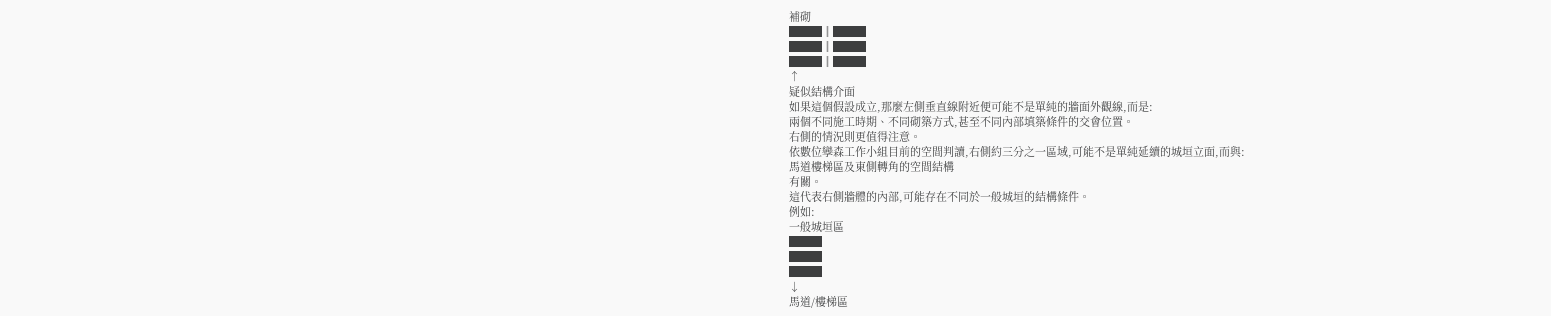補砌
███║███
███║███
███║███
↑
疑似結構介面
如果這個假設成立,那麼左側垂直線附近便可能不是單純的牆面外觀線,而是:
兩個不同施工時期、不同砌築方式,甚至不同內部填築條件的交會位置。
右側的情況則更值得注意。
依數位孿森工作小組目前的空間判讀,右側約三分之一區域,可能不是單純延續的城垣立面,而與:
馬道樓梯區及東側轉角的空間結構
有關。
這代表右側牆體的內部,可能存在不同於一般城垣的結構條件。
例如:
一般城垣區
███
███
███
↓
馬道/樓梯區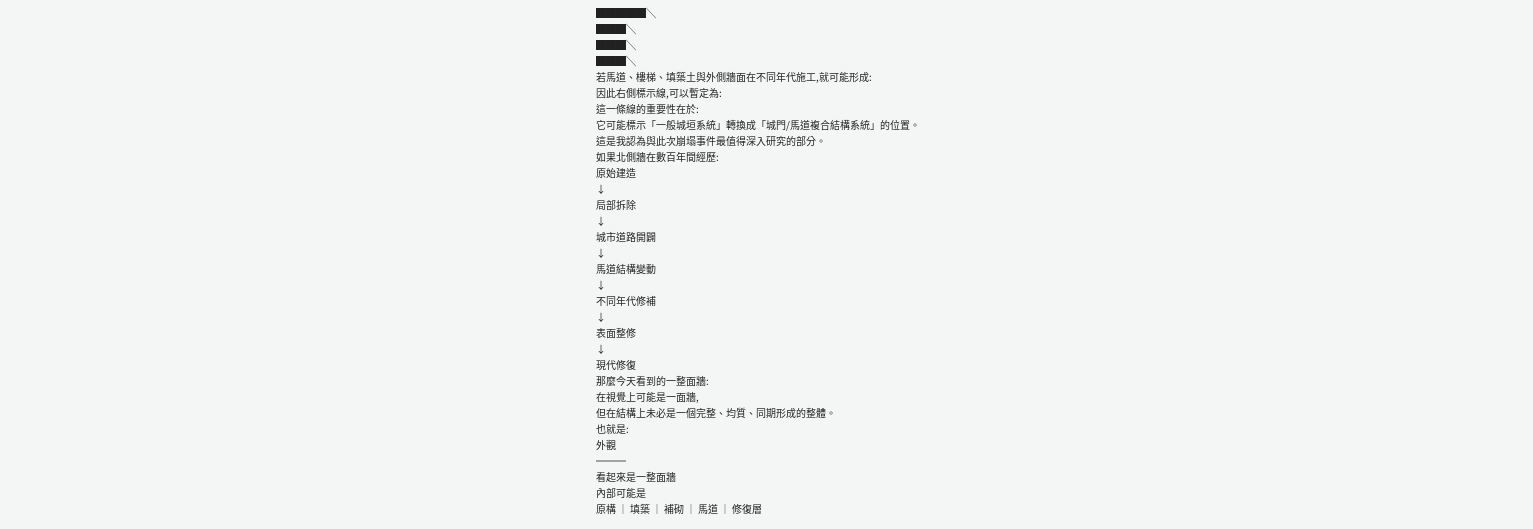█████╲
███╲
███╲
███╲
若馬道、樓梯、填築土與外側牆面在不同年代施工,就可能形成:
因此右側標示線,可以暫定為:
這一條線的重要性在於:
它可能標示「一般城垣系統」轉換成「城門/馬道複合結構系統」的位置。
這是我認為與此次崩塌事件最值得深入研究的部分。
如果北側牆在數百年間經歷:
原始建造
↓
局部拆除
↓
城市道路開闢
↓
馬道結構變動
↓
不同年代修補
↓
表面整修
↓
現代修復
那麼今天看到的一整面牆:
在視覺上可能是一面牆,
但在結構上未必是一個完整、均質、同期形成的整體。
也就是:
外觀
═══
看起來是一整面牆
內部可能是
原構 │ 填築 │ 補砌 │ 馬道 │ 修復層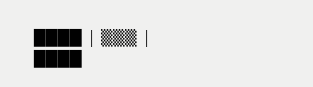████ │ ▒▒▒ │ ████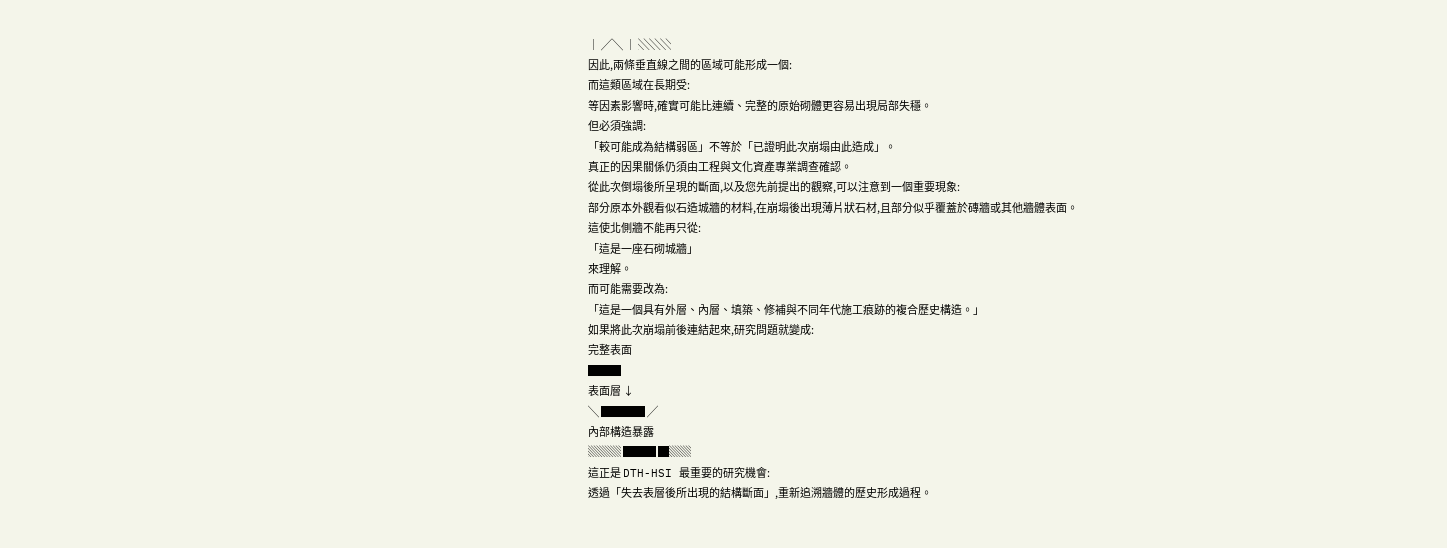│ ╱╲ │ ░░░
因此,兩條垂直線之間的區域可能形成一個:
而這類區域在長期受:
等因素影響時,確實可能比連續、完整的原始砌體更容易出現局部失穩。
但必須強調:
「較可能成為結構弱區」不等於「已證明此次崩塌由此造成」。
真正的因果關係仍須由工程與文化資產專業調查確認。
從此次倒塌後所呈現的斷面,以及您先前提出的觀察,可以注意到一個重要現象:
部分原本外觀看似石造城牆的材料,在崩塌後出現薄片狀石材,且部分似乎覆蓋於磚牆或其他牆體表面。
這使北側牆不能再只從:
「這是一座石砌城牆」
來理解。
而可能需要改為:
「這是一個具有外層、內層、填築、修補與不同年代施工痕跡的複合歷史構造。」
如果將此次崩塌前後連結起來,研究問題就變成:
完整表面
███
表面層 ↓
╲ ████ ╱
內部構造暴露
▒▒▒ ███ █▒▒
這正是 DTH-HSI 最重要的研究機會:
透過「失去表層後所出現的結構斷面」,重新追溯牆體的歷史形成過程。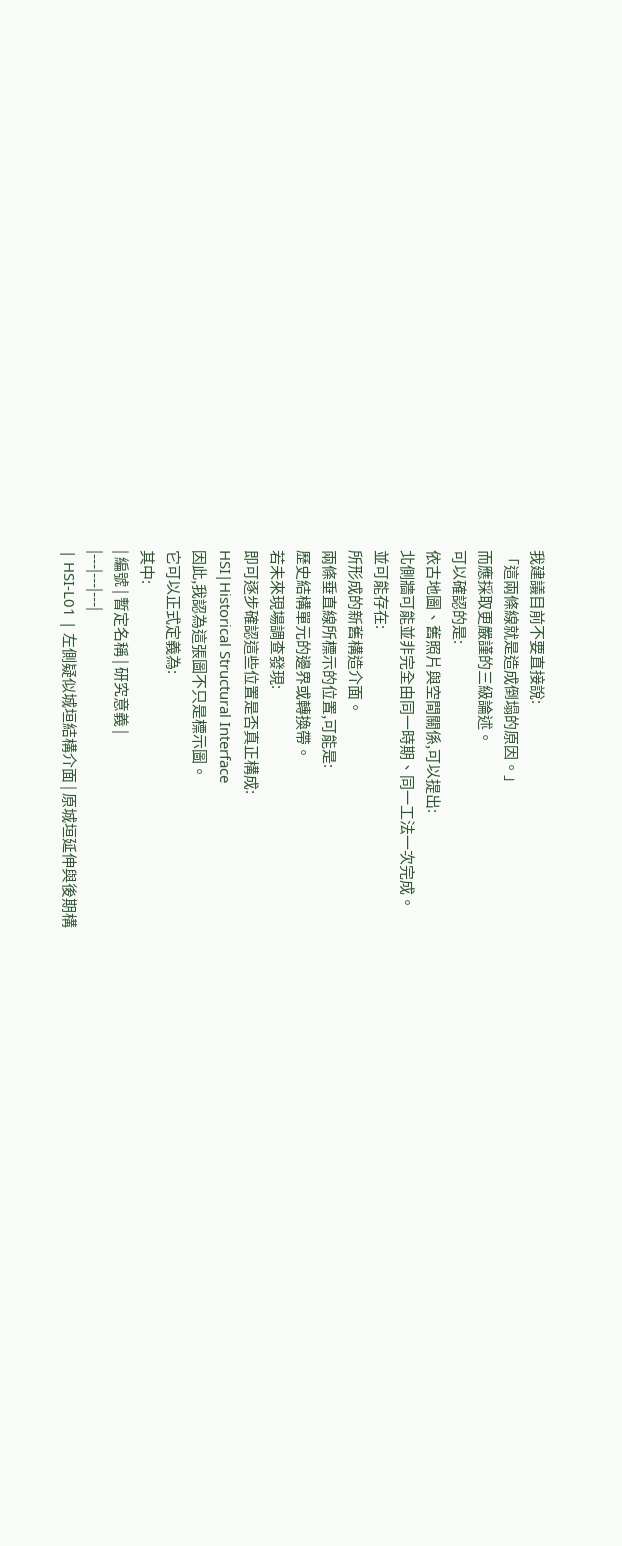我建議目前不要直接說:
「這兩條線就是造成倒塌的原因。」
而應採取更嚴謹的三級論述。
可以確認的是:
依古地圖、舊照片與空間關係,可以提出:
北側牆可能並非完全由同一時期、同一工法一次完成。
並可能存在:
所形成的新舊構造介面。
兩條垂直線所標示的位置,可能是:
歷史結構單元的邊界或轉換帶。
若未來現場調查發現:
即可逐步確認這些位置是否真正構成:
HSI|Historical Structural Interface
因此,我認為這張圖不只是標示圖。
它可以正式定義為:
其中:
| 編號 | 暫定名稱 | 研究意義 |
|---|---|---|
| HSI-L01 | 左側疑似城垣結構介面 | 原城垣延伸與後期構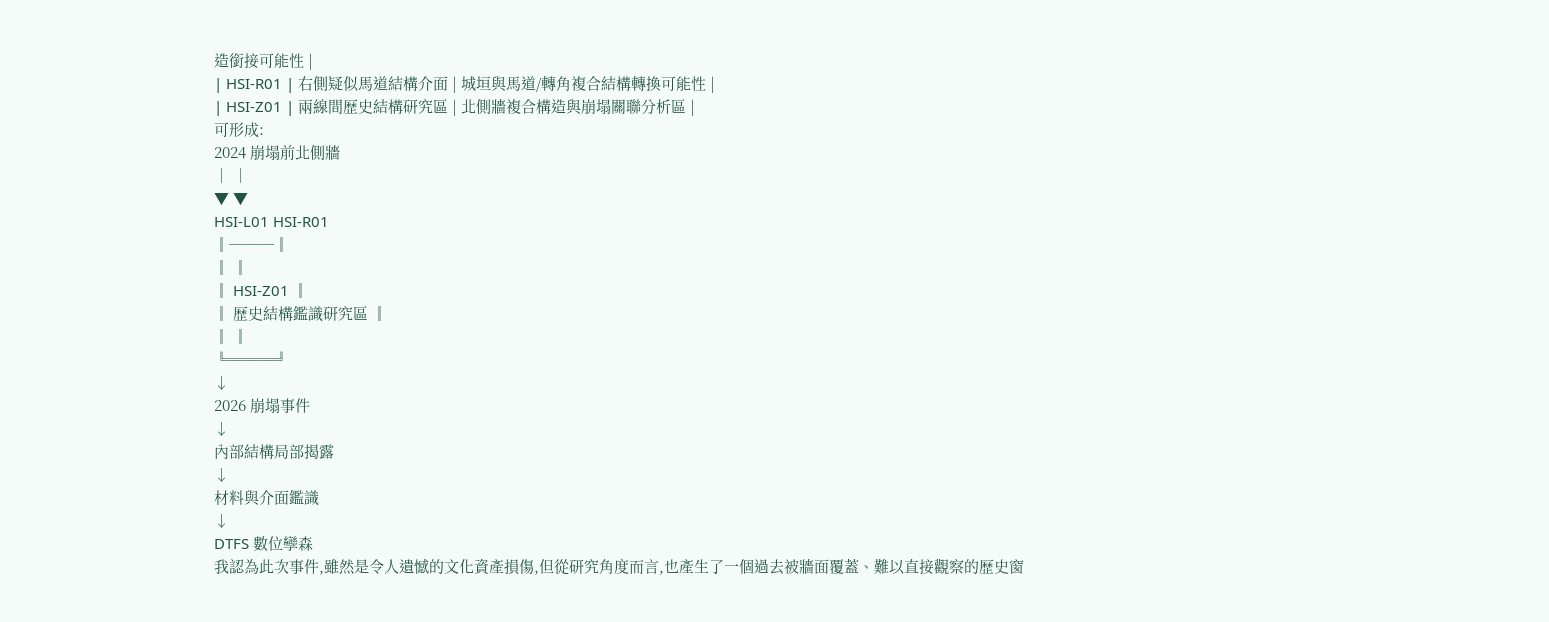造銜接可能性 |
| HSI-R01 | 右側疑似馬道結構介面 | 城垣與馬道/轉角複合結構轉換可能性 |
| HSI-Z01 | 兩線間歷史結構研究區 | 北側牆複合構造與崩塌關聯分析區 |
可形成:
2024 崩塌前北側牆
│ │
▼ ▼
HSI-L01 HSI-R01
║───║
║ ║
║ HSI-Z01 ║
║ 歷史結構鑑識研究區 ║
║ ║
╚═══╝
↓
2026 崩塌事件
↓
內部結構局部揭露
↓
材料與介面鑑識
↓
DTFS 數位孿森
我認為此次事件,雖然是令人遺憾的文化資產損傷,但從研究角度而言,也產生了一個過去被牆面覆蓋、難以直接觀察的歷史窗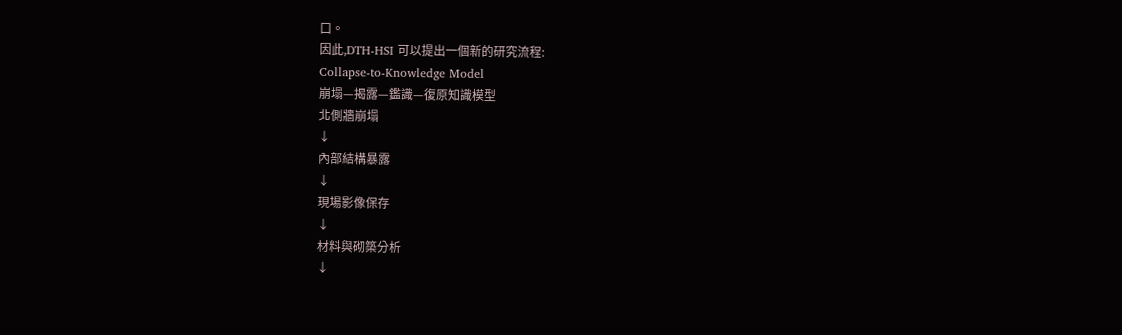口。
因此,DTH-HSI 可以提出一個新的研究流程:
Collapse-to-Knowledge Model
崩塌—揭露—鑑識—復原知識模型
北側牆崩塌
↓
內部結構暴露
↓
現場影像保存
↓
材料與砌築分析
↓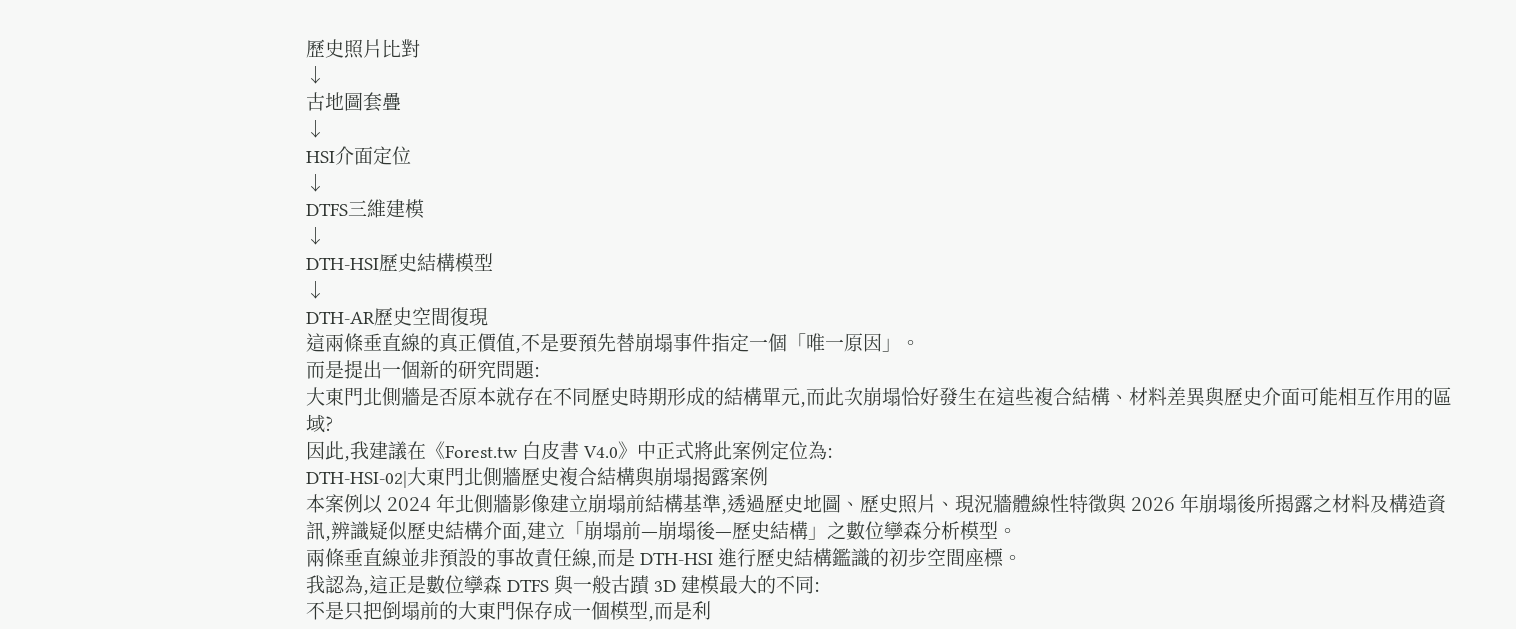歷史照片比對
↓
古地圖套疊
↓
HSI介面定位
↓
DTFS三維建模
↓
DTH-HSI歷史結構模型
↓
DTH-AR歷史空間復現
這兩條垂直線的真正價值,不是要預先替崩塌事件指定一個「唯一原因」。
而是提出一個新的研究問題:
大東門北側牆是否原本就存在不同歷史時期形成的結構單元,而此次崩塌恰好發生在這些複合結構、材料差異與歷史介面可能相互作用的區域?
因此,我建議在《Forest.tw 白皮書 V4.0》中正式將此案例定位為:
DTH-HSI-02|大東門北側牆歷史複合結構與崩塌揭露案例
本案例以 2024 年北側牆影像建立崩塌前結構基準,透過歷史地圖、歷史照片、現況牆體線性特徵與 2026 年崩塌後所揭露之材料及構造資訊,辨識疑似歷史結構介面,建立「崩塌前—崩塌後—歷史結構」之數位孿森分析模型。
兩條垂直線並非預設的事故責任線,而是 DTH-HSI 進行歷史結構鑑識的初步空間座標。
我認為,這正是數位孿森 DTFS 與一般古蹟 3D 建模最大的不同:
不是只把倒塌前的大東門保存成一個模型,而是利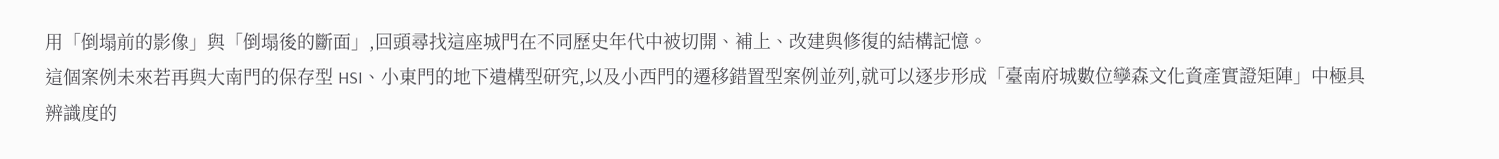用「倒塌前的影像」與「倒塌後的斷面」,回頭尋找這座城門在不同歷史年代中被切開、補上、改建與修復的結構記憶。
這個案例未來若再與大南門的保存型 HSI、小東門的地下遺構型研究,以及小西門的遷移錯置型案例並列,就可以逐步形成「臺南府城數位孿森文化資產實證矩陣」中極具辨識度的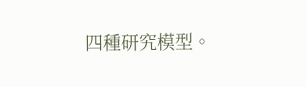四種研究模型。